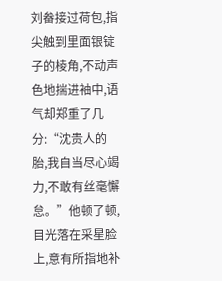刘畚接过荷包,指尖触到里面银锭子的棱角,不动声色地揣进袖中,语气却郑重了几分:“沈贵人的胎,我自当尽心竭力,不敢有丝毫懈怠。”他顿了顿,目光落在采星脸上,意有所指地补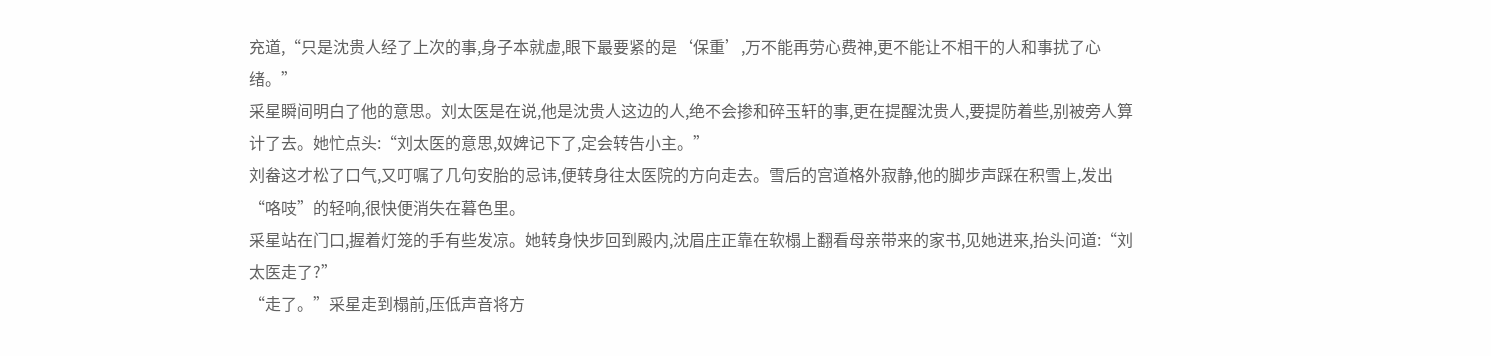充道,“只是沈贵人经了上次的事,身子本就虚,眼下最要紧的是‘保重’,万不能再劳心费神,更不能让不相干的人和事扰了心绪。”
采星瞬间明白了他的意思。刘太医是在说,他是沈贵人这边的人,绝不会掺和碎玉轩的事,更在提醒沈贵人,要提防着些,别被旁人算计了去。她忙点头:“刘太医的意思,奴婢记下了,定会转告小主。”
刘畚这才松了口气,又叮嘱了几句安胎的忌讳,便转身往太医院的方向走去。雪后的宫道格外寂静,他的脚步声踩在积雪上,发出“咯吱”的轻响,很快便消失在暮色里。
采星站在门口,握着灯笼的手有些发凉。她转身快步回到殿内,沈眉庄正靠在软榻上翻看母亲带来的家书,见她进来,抬头问道:“刘太医走了?”
“走了。”采星走到榻前,压低声音将方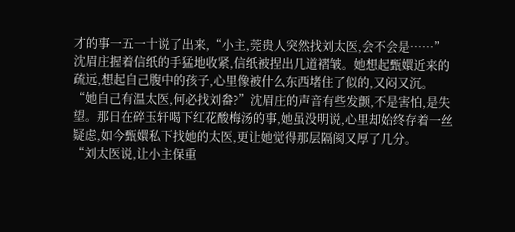才的事一五一十说了出来,“小主,莞贵人突然找刘太医,会不会是……”
沈眉庄握着信纸的手猛地收紧,信纸被捏出几道褶皱。她想起甄嬛近来的疏远,想起自己腹中的孩子,心里像被什么东西堵住了似的,又闷又沉。
“她自己有温太医,何必找刘畚?”沈眉庄的声音有些发颤,不是害怕,是失望。那日在碎玉轩喝下红花酸梅汤的事,她虽没明说,心里却始终存着一丝疑虑,如今甄嬛私下找她的太医,更让她觉得那层隔阂又厚了几分。
“刘太医说,让小主保重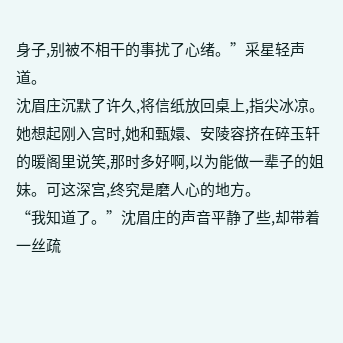身子,别被不相干的事扰了心绪。”采星轻声道。
沈眉庄沉默了许久,将信纸放回桌上,指尖冰凉。她想起刚入宫时,她和甄嬛、安陵容挤在碎玉轩的暖阁里说笑,那时多好啊,以为能做一辈子的姐妹。可这深宫,终究是磨人心的地方。
“我知道了。”沈眉庄的声音平静了些,却带着一丝疏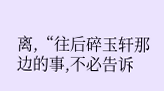离,“往后碎玉轩那边的事,不必告诉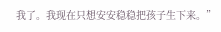我了。我现在只想安安稳稳把孩子生下来。”